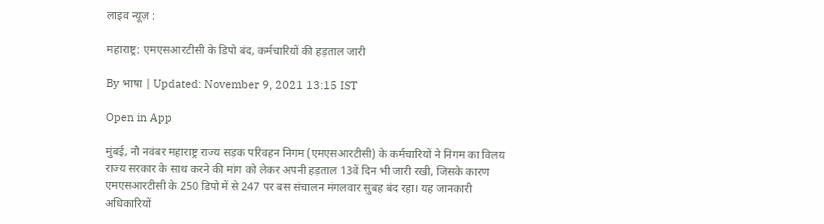लाइव न्यूज़ :

महाराष्ट्र: एमएसआरटीसी के डिपो बंद, कर्मचारियों की हड़ताल जारी

By भाषा | Updated: November 9, 2021 13:15 IST

Open in App

मुंबई, नौ नवंबर महाराष्ट्र राज्य सड़क परिवहन निगम (एमएसआरटीसी) के कर्मचारियों ने निगम का विलय राज्य सरकार के साथ करने की मांग को लेकर अपनी हड़ताल 13वें दिन भी जारी रखी, जिसके कारण एमएसआरटीसी के 250 डिपो में से 247 पर बस संचालन मंगलवार सुबह बंद रहा। यह जानकारी अधिकारियों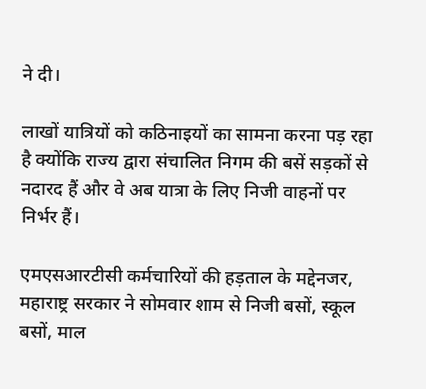ने दी।

लाखों यात्रियों को कठिनाइयों का सामना करना पड़ रहा है क्योंकि राज्य द्वारा संचालित निगम की बसें सड़कों से नदारद हैं और वे अब यात्रा के लिए निजी वाहनों पर निर्भर हैं।

एमएसआरटीसी कर्मचारियों की हड़ताल के मद्देनजर, महाराष्ट्र सरकार ने सोमवार शाम से निजी बसों, स्कूल बसों, माल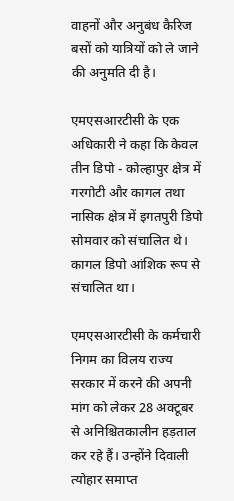वाहनों और अनुबंध कैरिज बसों को यात्रियों को ले जाने की अनुमति दी है।

एमएसआरटीसी के एक अधिकारी ने कहा कि केवल तीन डिपो - कोल्हापुर क्षेत्र में गरगोटी और कागल तथा नासिक क्षेत्र में इगतपुरी डिपो सोमवार को संचालित थे। कागल डिपो आंशिक रूप से संचालित था।

एमएसआरटीसी के कर्मचारी निगम का विलय राज्य सरकार में करने की अपनी मांग को लेकर 28 अक्टूबर से अनिश्चितकालीन हड़ताल कर रहे हैं। उन्होंने दिवाली त्योहार समाप्त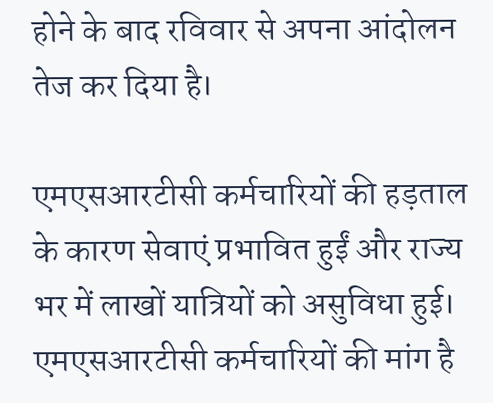होने के बाद रविवार से अपना आंदोलन तेज कर दिया है।

एमएसआरटीसी कर्मचारियों की हड़ताल के कारण सेवाएं प्रभावित हुईं और राज्य भर में लाखों यात्रियों को असुविधा हुई। एमएसआरटीसी कर्मचारियों की मांग है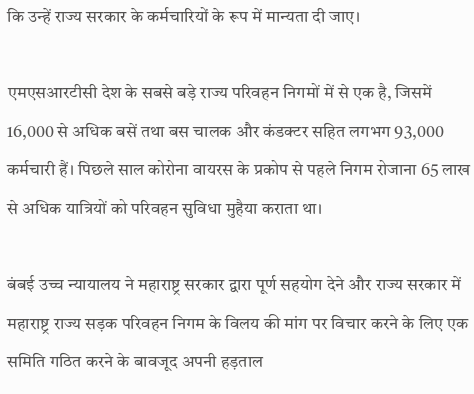कि उन्हें राज्य सरकार के कर्मचारियों के रूप में मान्यता दी जाए।

एमएसआरटीसी देश के सबसे बड़े राज्य परिवहन निगमों में से एक है, जिसमें 16,000 से अधिक बसें तथा बस चालक और कंडक्टर सहित लगभग 93,000 कर्मचारी हैं। पिछले साल कोरोना वायरस के प्रकोप से पहले निगम रोजाना 65 लाख से अधिक यात्रियों को परिवहन सुविधा मुहैया कराता था।

बंबई उच्च न्यायालय ने महाराष्ट्र सरकार द्वारा पूर्ण सहयोग देने और राज्य सरकार में महाराष्ट्र राज्य सड़क परिवहन निगम के विलय की मांग पर विचार करने के लिए एक समिति गठित करने के बावजूद अपनी हड़ताल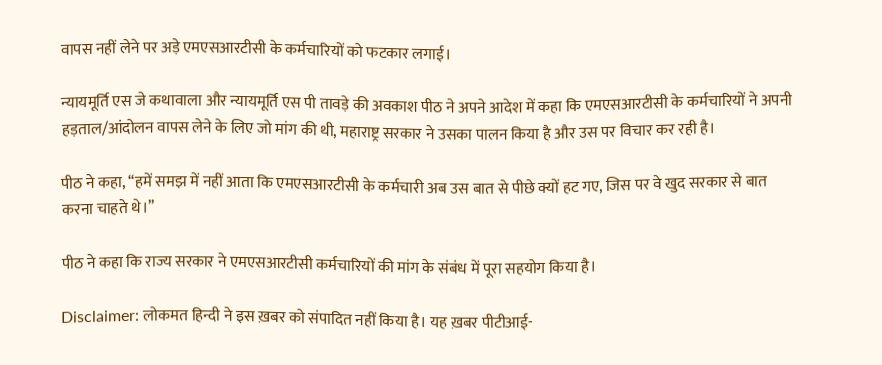वापस नहीं लेने पर अड़े एमएसआरटीसी के कर्मचारियों को फटकार लगाई।

न्यायमूर्ति एस जे कथावाला और न्यायमूर्ति एस पी तावड़े की अवकाश पीठ ने अपने आदेश में कहा कि एमएसआरटीसी के कर्मचारियों ने अपनी हड़ताल/आंदोलन वापस लेने के लिए जो मांग की थी, महाराष्ट्र सरकार ने उसका पालन किया है और उस पर विचार कर रही है।

पीठ ने कहा, ‘‘हमें समझ में नहीं आता कि एमएसआरटीसी के कर्मचारी अब उस बात से पीछे क्यों हट गए, जिस पर वे खुद सरकार से बात करना चाहते थे।’’

पीठ ने कहा कि राज्य सरकार ने एमएसआरटीसी कर्मचारियों की मांग के संबंध में पूरा सहयोग किया है।

Disclaimer: लोकमत हिन्दी ने इस ख़बर को संपादित नहीं किया है। यह ख़बर पीटीआई-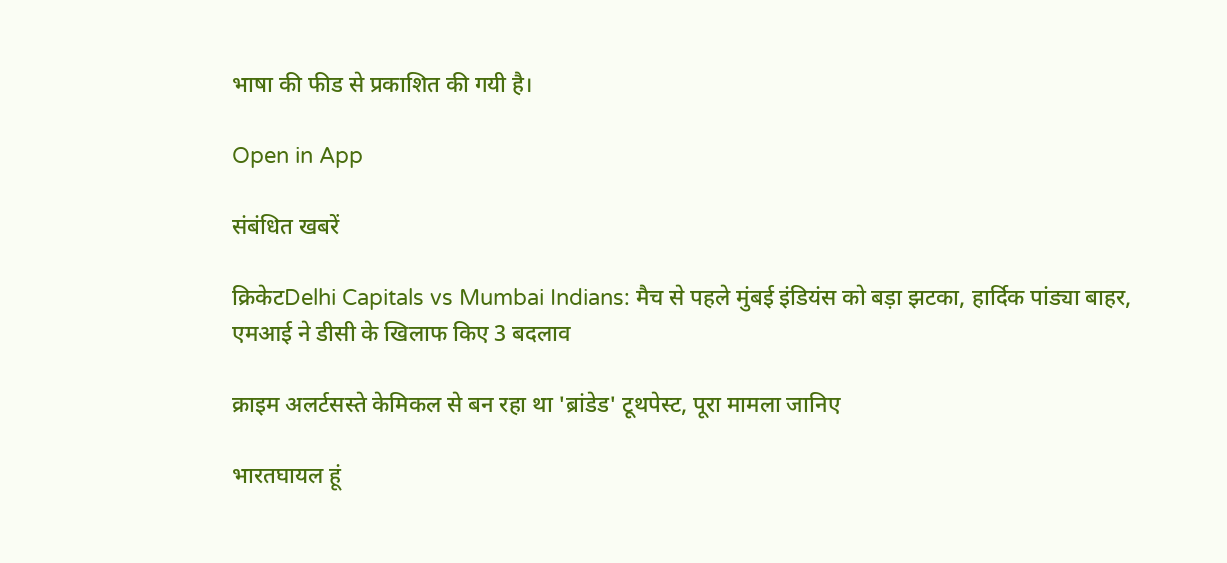भाषा की फीड से प्रकाशित की गयी है।

Open in App

संबंधित खबरें

क्रिकेटDelhi Capitals vs Mumbai Indians: मैच से पहले मुंबई इंडियंस को बड़ा झटका, हार्दिक पांड्या बाहर, एमआई ने डीसी के खिलाफ किए 3 बदलाव

क्राइम अलर्टसस्ते केमिकल से बन रहा था 'ब्रांडेड' टूथपेस्ट, पूरा मामला जानिए

भारतघायल हूं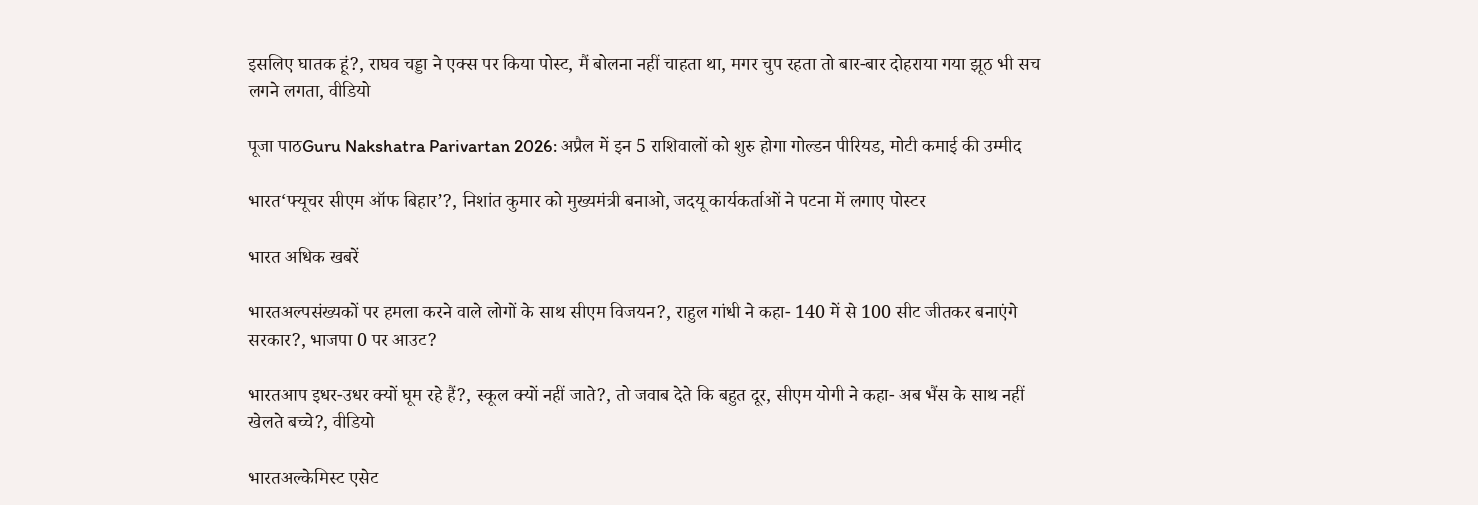इसलिए घातक हूं?, राघव चड्डा ने एक्स पर किया पोस्ट, मैं बोलना नहीं चाहता था, मगर चुप रहता तो बार-बार दोहराया गया झूठ भी सच लगने लगता, वीडियो

पूजा पाठGuru Nakshatra Parivartan 2026: अप्रैल में इन 5 राशिवालों को शुरु होगा गोल्डन पीरियड, मोटी कमाई की उम्मीद

भारत‘फ्यूचर सीएम ऑफ बिहार’?, निशांत कुमार को मुख्यमंत्री बनाओ, जदयू कार्यकर्ताओं ने पटना में लगाए पोस्टर

भारत अधिक खबरें

भारतअल्पसंख्यकों पर हमला करने वाले लोगों के साथ सीएम विजयन?, राहुल गांधी ने कहा- 140 में से 100 सीट जीतकर बनाएंगे सरकार?, भाजपा 0 पर आउट?

भारतआप इधर-उधर क्यों घूम रहे हैं?, स्कूल क्यों नहीं जाते?, तो जवाब देते कि बहुत दूर, सीएम योगी ने कहा- अब भैंस के साथ नहीं खेलते बच्चे?, वीडियो

भारतअल्केमिस्ट एसेट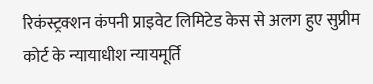रिकंस्ट्रक्शन कंपनी प्राइवेट लिमिटेड केस से अलग हुए सुप्रीम कोर्ट के न्यायाधीश न्यायमूर्ति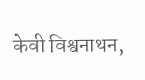केवी विश्वनाथन,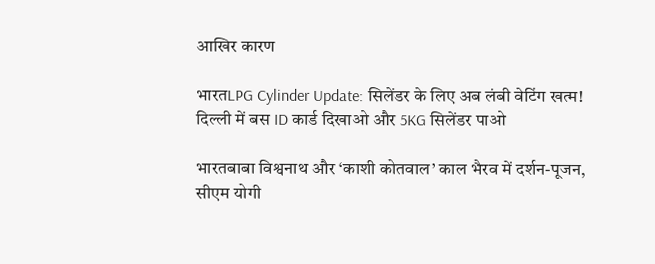आखिर कारण

भारतLPG Cylinder Update: सिलेंडर के लिए अब लंबी वेटिंग खत्म! दिल्ली में बस ID कार्ड दिखाओ और 5KG सिलेंडर पाओ

भारतबाबा विश्वनाथ और ‘काशी कोतवाल’ काल भैरव में दर्शन-पूजन, सीएम योगी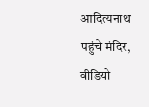आदित्यनाथ पहुंचे मंदिर, वीडियो